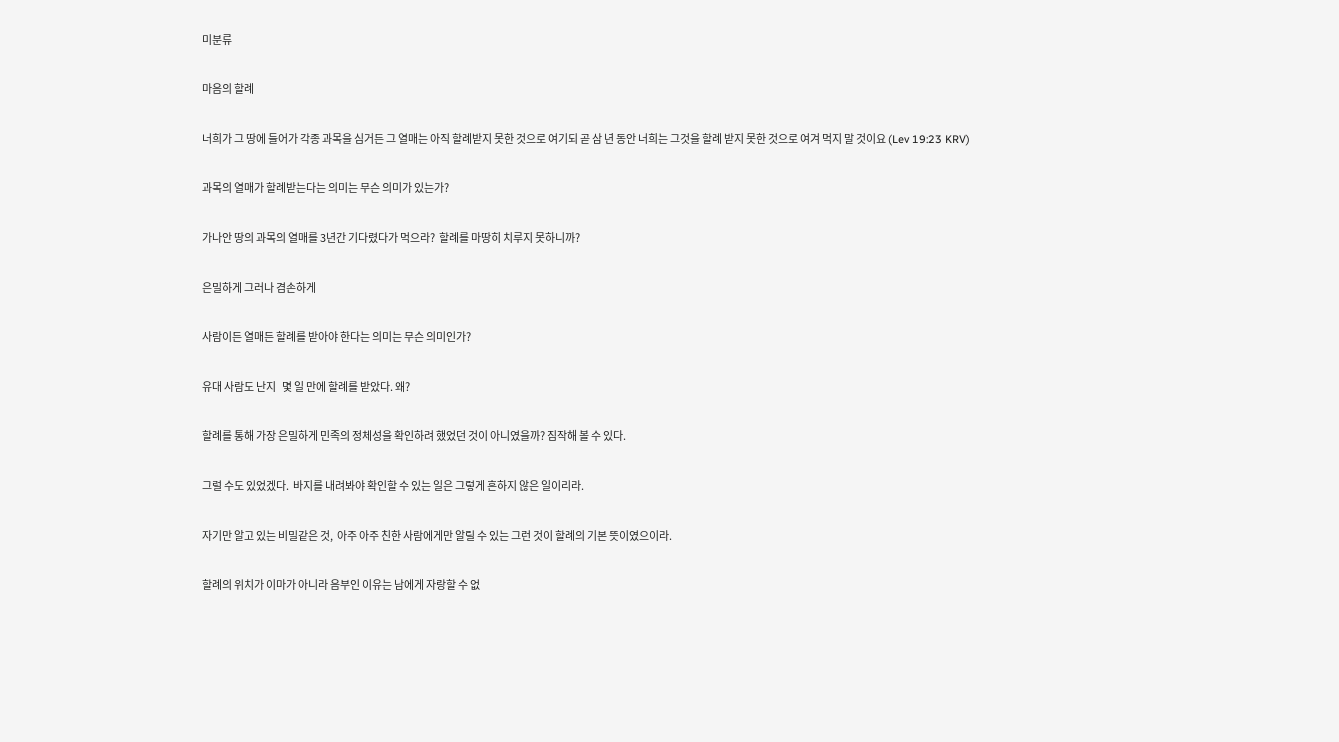미분류

마음의 할례

너희가 그 땅에 들어가 각종 과목을 심거든 그 열매는 아직 할례받지 못한 것으로 여기되 곧 삼 년 동안 너희는 그것을 할례 받지 못한 것으로 여겨 먹지 말 것이요 (Lev 19:23 KRV)

과목의 열매가 할례받는다는 의미는 무슨 의미가 있는가?

가나안 땅의 과목의 열매를 3년간 기다렸다가 먹으라?  할례를 마땅히 치루지 못하니까?

은밀하게 그러나 겸손하게

사람이든 열매든 할례를 받아야 한다는 의미는 무슨 의미인가?

유대 사람도 난지   몇 일 만에 할례를 받았다. 왜?

할례를 통해 가장 은밀하게 민족의 정체성을 확인하려 했었던 것이 아니였을까? 짐작해 볼 수 있다.

그럴 수도 있었겠다.  바지를 내려봐야 확인할 수 있는 일은 그렇게 흔하지 않은 일이리라.

자기만 알고 있는 비밀같은 것,  아주 아주 친한 사람에게만 알릴 수 있는 그런 것이 할례의 기본 뜻이였으이라.

할례의 위치가 이마가 아니라 음부인 이유는 남에게 자랑할 수 없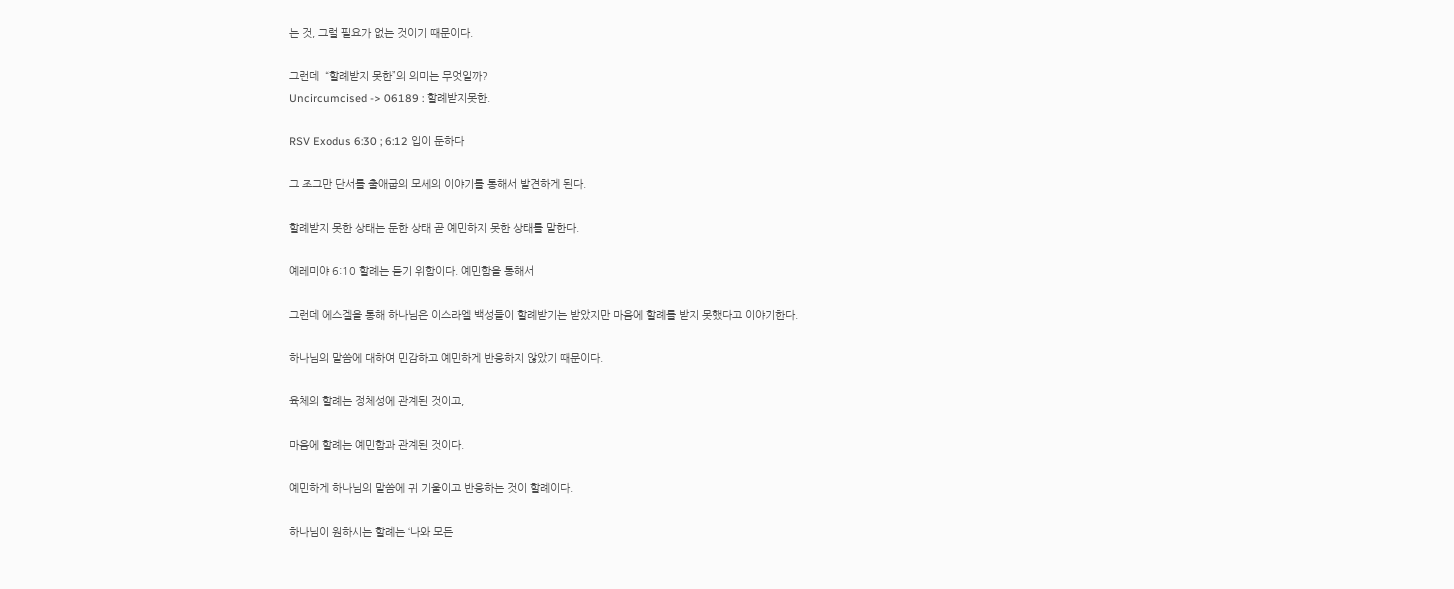는 것, 그럴 필요가 없는 것이기 때문이다.

그런데  “할례받지 못한”의 의미는 무엇일까?
Uncircumcised -> 06189 : 할례받지못한.

RSV Exodus 6:30 ; 6:12 입이 둔하다

그 조그만 단서를 출애굽의 모세의 이야기를 통해서 발견하게 된다.

할례받지 못한 상태는 둔한 상태 곧 예민하지 못한 상태를 말한다.

예레미야 6:10 할례는 듣기 위함이다. 예민함을 통해서

그런데 에스겔을 통해 하나님은 이스라엘 백성들이 할례받기는 받았지만 마음에 할례를 받지 못했다고 이야기한다.

하나님의 말씀에 대하여 민감하고 예민하게 반응하지 않았기 때문이다.

육체의 할례는 정체성에 관계된 것이고,

마음에 할례는 예민함과 관계된 것이다.

예민하게 하나님의 말씀에 귀 기울이고 반응하는 것이 할례이다.

하나님이 원하시는 할례는 ‘나와 모든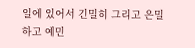일에 있어서 긴밀히 그리고 은밀하고 예민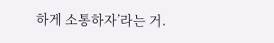하게 소통하자’라는 거.